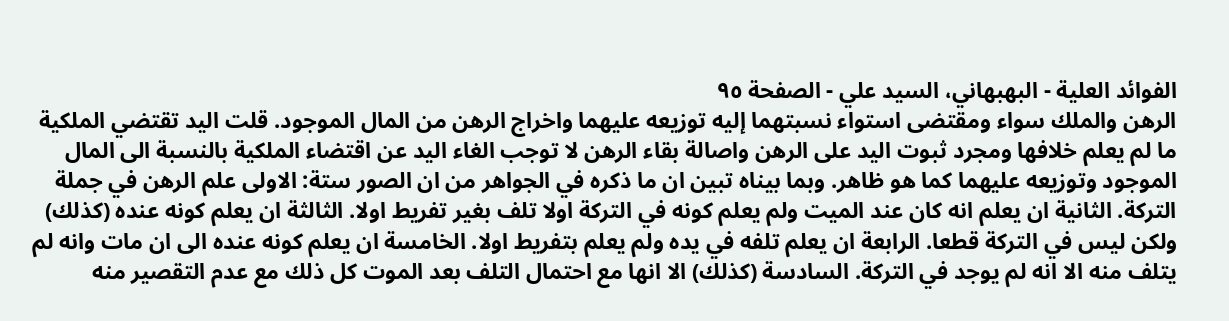الفوائد العلية - البهبهاني، السيد علي - الصفحة ٩٥
الرهن والملك سواء ومقتضى استواء نسبتهما إليه توزيعه عليهما واخراج الرهن من المال الموجود. قلت اليد تقتضي الملكية ما لم يعلم خلافها ومجرد ثبوت اليد على الرهن واصالة بقاء الرهن لا توجب الغاء اليد عن اقتضاء الملكية بالنسبة الى المال الموجود وتوزيعه عليهما كما هو ظاهر. وبما بيناه تبين ان ما ذكره في الجواهر من ان الصور ستة: الاولى علم الرهن في جملة التركة. الثانية ان يعلم انه كان عند الميت ولم يعلم كونه في التركة اولا تلف بغير تفريط اولا. الثالثة ان يعلم كونه عنده (كذلك) ولكن ليس في التركة قطعا. الرابعة ان يعلم تلفه في يده ولم يعلم بتفريط اولا. الخامسة ان يعلم كونه عنده الى ان مات وانه لم يتلف منه الا انه لم يوجد في التركة. السادسة (كذلك) الا انها مع احتمال التلف بعد الموت كل ذلك مع عدم التقصير منه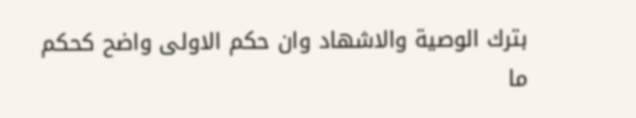بترك الوصية والاشهاد وان حكم الاولى واضح كحكم ما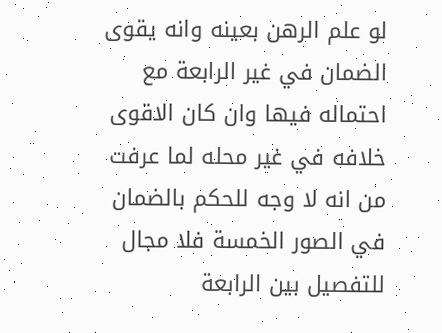لو علم الرهن بعينه وانه يقوى الضمان في غير الرابعة مع احتماله فيها وان كان الاقوى خلافه في غير محله لما عرفت من انه لا وجه للحكم بالضمان في الصور الخمسة فلا مجال للتفصيل بين الرابعة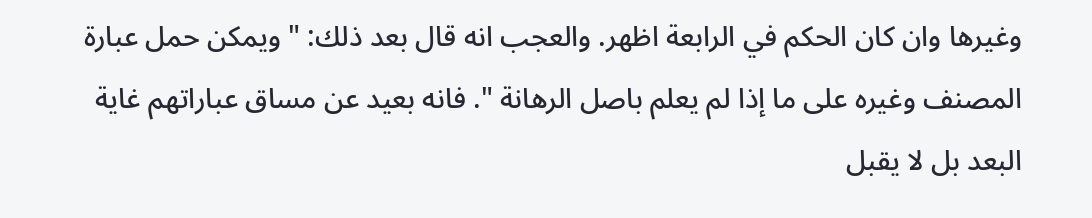وغيرها وان كان الحكم في الرابعة اظهر. والعجب انه قال بعد ذلك: " ويمكن حمل عبارة المصنف وغيره على ما إذا لم يعلم باصل الرهانة ". فانه بعيد عن مساق عباراتهم غاية البعد بل لا يقبل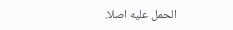الحمل عليه اصلا.